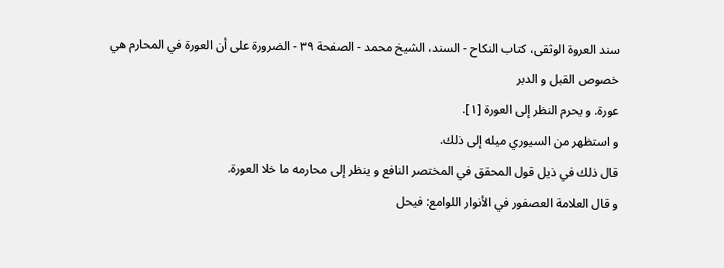سند العروة الوثقى، كتاب النكاح - السند، الشيخ محمد - الصفحة ٣٩ - الضرورة على أن العورة في المحارم هي خصوص القبل و الدبر
عورة. و يحرم النظر إلى العورة [١].
و استظهر من السيوري ميله إلى ذلك.
قال ذلك في ذيل قول المحقق في المختصر النافع و ينظر إلى محارمه ما خلا العورة.
و قال العلامة العصفور في الأنوار اللوامع: فيحل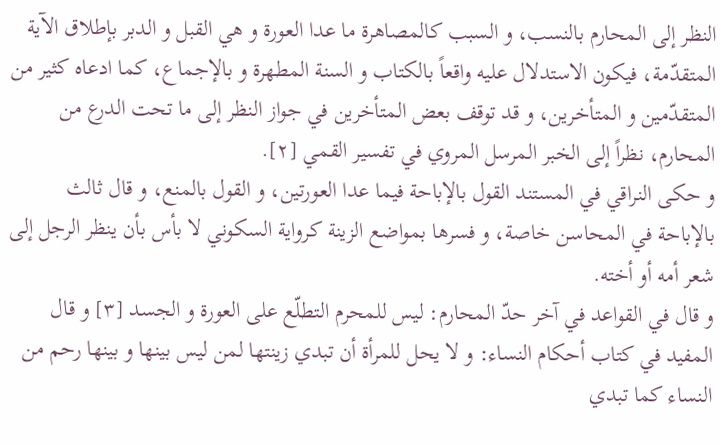النظر إلى المحارم بالنسب، و السبب كالمصاهرة ما عدا العورة و هي القبل و الدبر بإطلاق الآية المتقدّمة، فيكون الاستدلال عليه واقعاً بالكتاب و السنة المطهرة و بالإجماع، كما ادعاه كثير من المتقدّمين و المتأخرين، و قد توقف بعض المتأخرين في جواز النظر إلى ما تحت الدرع من المحارم، نظراً إلى الخبر المرسل المروي في تفسير القمي [٢].
و حكى النراقي في المستند القول بالإباحة فيما عدا العورتين، و القول بالمنع، و قال ثالث بالإباحة في المحاسن خاصة، و فسرها بمواضع الزينة كرواية السكوني لا بأس بأن ينظر الرجل إلى شعر أمه أو أخته.
و قال في القواعد في آخر حدّ المحارم: ليس للمحرم التطلّع على العورة و الجسد [٣] و قال المفيد في كتاب أحكام النساء: و لا يحل للمرأة أن تبدي زينتها لمن ليس بينها و بينها رحم من النساء كما تبدي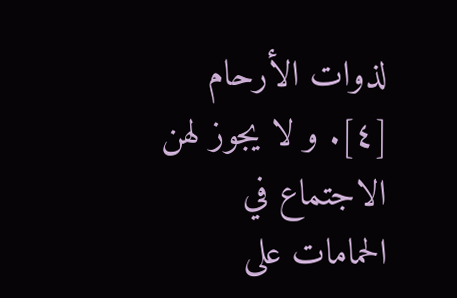لذوات الأرحام [٤]. و لا يجوز لهن الاجتماع في الحمامات على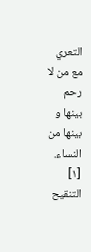التعري مع من لا رحم بينها و بينها من النساء.
[١] التنقيح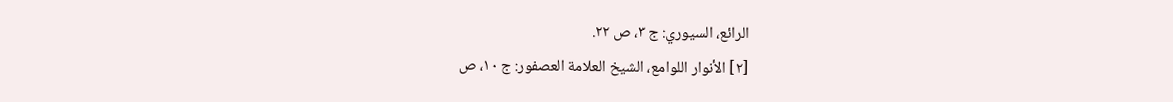الرائع، السيوري: ج ٣، ص ٢٢.
[٢] الأنوار اللوامع، الشيخ العلامة العصفور: ج ١٠، ص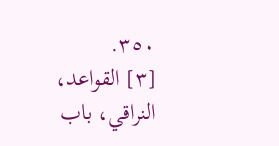٣٥٠.
[٣] القواعد، النراقي، باب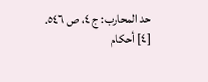حد المحارب: ج ٤، ص ٥٤٦.
[٤] أحكام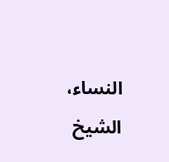النساء، الشيخ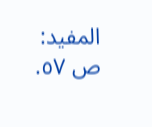المفيد: ص ٥٧.